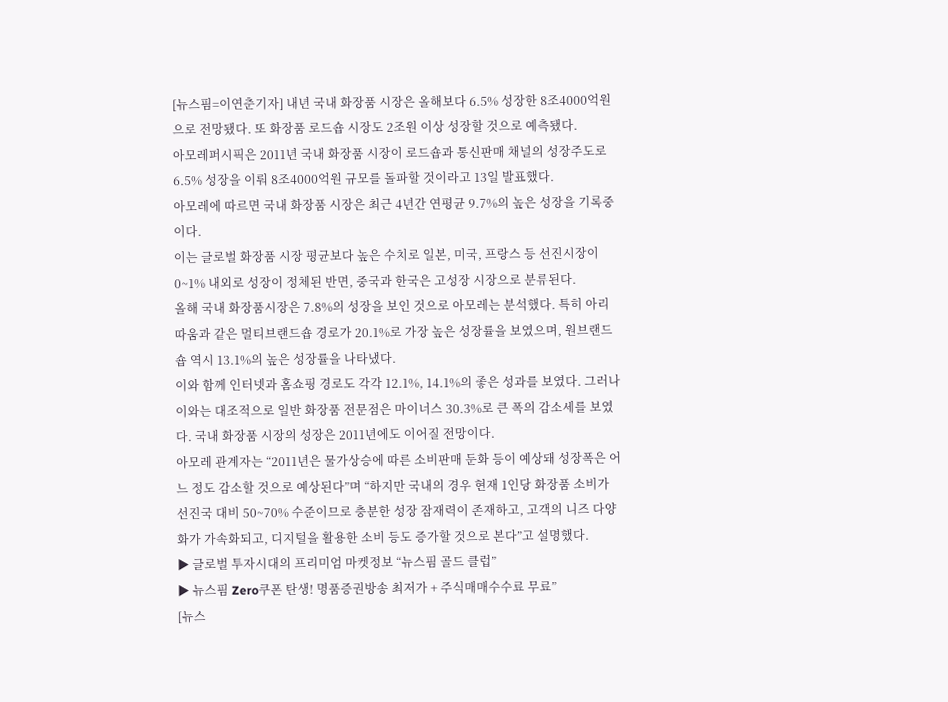[뉴스핌=이연춘기자] 내년 국내 화장품 시장은 올해보다 6.5% 성장한 8조4000억원으로 전망됐다. 또 화장품 로드숍 시장도 2조원 이상 성장할 것으로 예측됐다.
아모레퍼시픽은 2011년 국내 화장품 시장이 로드숍과 통신판매 채널의 성장주도로 6.5% 성장을 이뤄 8조4000억원 규모를 돌파할 것이라고 13일 발표했다.
아모레에 따르면 국내 화장품 시장은 최근 4년간 연평균 9.7%의 높은 성장을 기록중이다.
이는 글로벌 화장품 시장 평균보다 높은 수치로 일본, 미국, 프랑스 등 선진시장이 0~1% 내외로 성장이 정체된 반면, 중국과 한국은 고성장 시장으로 분류된다.
올해 국내 화장품시장은 7.8%의 성장을 보인 것으로 아모레는 분석했다. 특히 아리따움과 같은 멀티브랜드숍 경로가 20.1%로 가장 높은 성장률을 보였으며, 원브랜드숍 역시 13.1%의 높은 성장률을 나타냈다.
이와 함께 인터넷과 홈쇼핑 경로도 각각 12.1%, 14.1%의 좋은 성과를 보였다. 그러나 이와는 대조적으로 일반 화장품 전문점은 마이너스 30.3%로 큰 폭의 감소세를 보였다. 국내 화장품 시장의 성장은 2011년에도 이어질 전망이다.
아모레 관계자는 “2011년은 물가상승에 따른 소비판매 둔화 등이 예상돼 성장폭은 어느 정도 감소할 것으로 예상된다”며 “하지만 국내의 경우 현재 1인당 화장품 소비가 선진국 대비 50~70% 수준이므로 충분한 성장 잠재력이 존재하고, 고객의 니즈 다양화가 가속화되고, 디지털을 활용한 소비 등도 증가할 것으로 본다”고 설명했다.
▶ 글로벌 투자시대의 프리미엄 마켓정보 “뉴스핌 골드 클럽”
▶ 뉴스핌 Zero쿠폰 탄생! 명품증권방송 최저가 + 주식매매수수료 무료”
[뉴스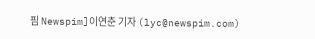핌 Newspim]이연춘 기자 (lyc@newspim.com)